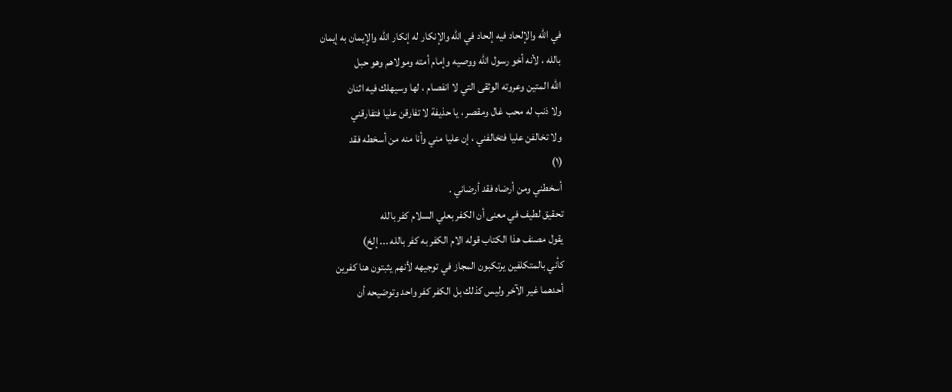في الله والإلحاد فيه إلحاد في الله والإنكار له إنكار الله والإيمان به إيمان
بالله ، لأنه أخو رسول الله ووصيه وإمام أمته ومولاهم وهو حبل
الله المتين وعروته الوثقى التي لا انفصام ، لها وسيهلك فيه اثنان
ولا ذنب له محب غال ومقصر ، يا حذيفة لا تفارقن عليا فتفارقني
ولا تخالفن عليا فتخالفني ، إن عليا مني وأنا منه من أسخطه فقد
(۱)
أسخطني ومن أرضاه فقد أرضاني .
تحقيق لطيف في معنى أن الكفر بعلي السلام كفر بالله
يقول مصنف هذا الكتاب قوله الام الكفر به كفر بالله ... إلخ)
كأني بالمتكلفين يرتكبون المجاز في توجيهه لأنهم يثبتون هنا كفرين
أحدهما غير الآخر وليس كذلك بل الكفر كفر واحد وتوضيحه أن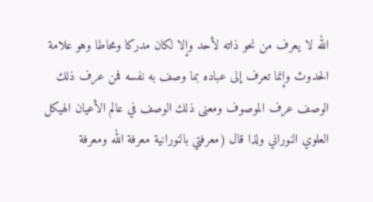الله لا يعرف من نحو ذاته لأحد وإلا لكان مدركا ومحاطا وهو علامة
الحدوث وإنما تعرف إلى عباده بما وصف به نفسه فمن عرف ذلك
الوصف عرف الموصوف ومعنى ذلك الوصف في عالم الأعيان الهيكل
العلوي النوراني ولذا قال (معرفتي بالنورانية معرفة الله ومعرفة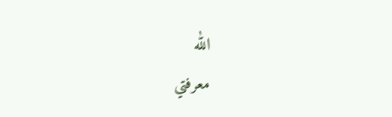الله
معرفتي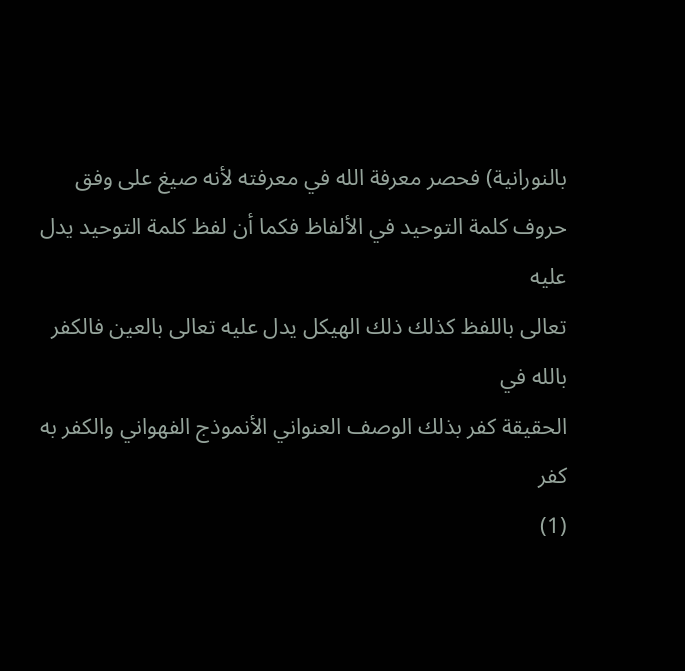بالنورانية) فحصر معرفة الله في معرفته لأنه صيغ على وفق
حروف كلمة التوحيد في الألفاظ فكما أن لفظ كلمة التوحيد يدل عليه
تعالى باللفظ كذلك ذلك الهيكل يدل عليه تعالى بالعين فالكفر بالله في
الحقيقة كفر بذلك الوصف العنواني الأنموذج الفهواني والكفر به كفر
(1)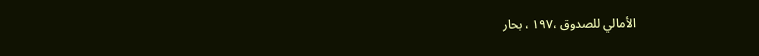الأمالي للصدوق ،۱۹۷ ، بحار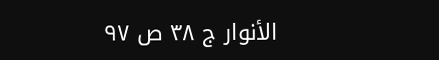الأنوار ج ۳۸ ص ۹۷